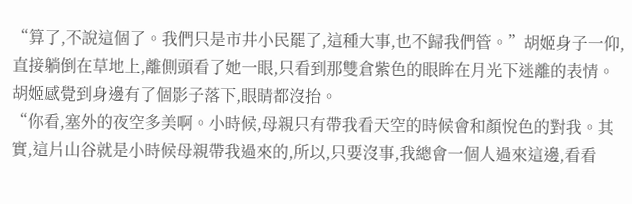“算了,不說這個了。我們只是市井小民罷了,這種大事,也不歸我們管。”胡姬身子一仰,直接躺倒在草地上,離側頭看了她一眼,只看到那雙倉紫色的眼眸在月光下迷離的表情。
胡姬感覺到身邊有了個影子落下,眼睛都沒抬。
“你看,塞外的夜空多美啊。小時候,母親只有帶我看天空的時候會和顏悅色的對我。其實,這片山谷就是小時候母親帶我過來的,所以,只要沒事,我總會一個人過來這邊,看看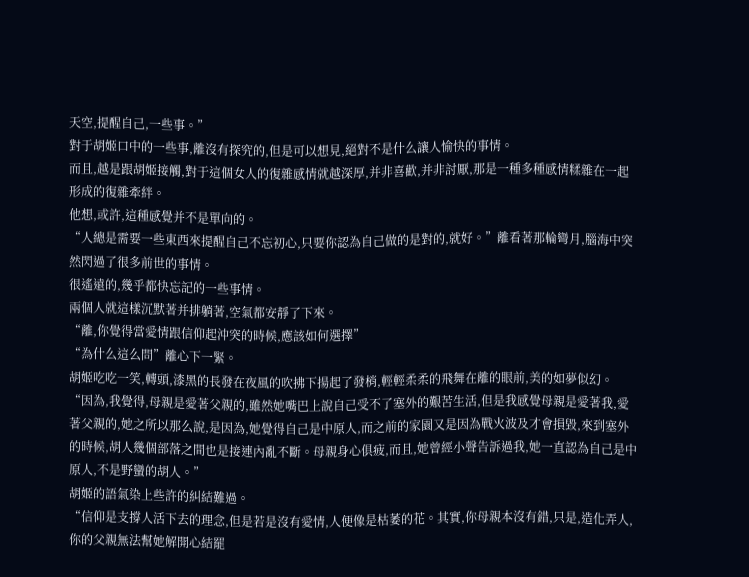天空,提醒自己,一些事。”
對于胡姬口中的一些事,離沒有探究的,但是可以想見,絕對不是什么讓人愉快的事情。
而且,越是跟胡姬接觸,對于這個女人的復雜感情就越深厚,并非喜歡,并非討厭,那是一種多種感情糅雜在一起形成的復雜牽絆。
他想,或許,這種感覺并不是單向的。
“人總是需要一些東西來提醒自己不忘初心,只要你認為自己做的是對的,就好。”離看著那輪彎月,腦海中突然閃過了很多前世的事情。
很遙遠的,幾乎都快忘記的一些事情。
兩個人就這樣沉默著并排躺著,空氣都安靜了下來。
“離,你覺得當愛情跟信仰起沖突的時候,應該如何選擇”
“為什么這么問”離心下一緊。
胡姬吃吃一笑,轉頭,漆黑的長發在夜風的吹拂下揚起了發梢,輕輕柔柔的飛舞在離的眼前,美的如夢似幻。
“因為,我覺得,母親是愛著父親的,雖然她嘴巴上說自己受不了塞外的艱苦生活,但是我感覺母親是愛著我,愛著父親的,她之所以那么說,是因為,她覺得自己是中原人,而之前的家園又是因為戰火波及才會損毀,來到塞外的時候,胡人幾個部落之間也是接連內亂不斷。母親身心俱疲,而且,她曾經小聲告訴過我,她一直認為自己是中原人,不是野蠻的胡人。”
胡姬的語氣染上些許的糾結難過。
“信仰是支撐人活下去的理念,但是若是沒有愛情,人便像是枯萎的花。其實,你母親本沒有錯,只是,造化弄人,你的父親無法幫她解開心結罷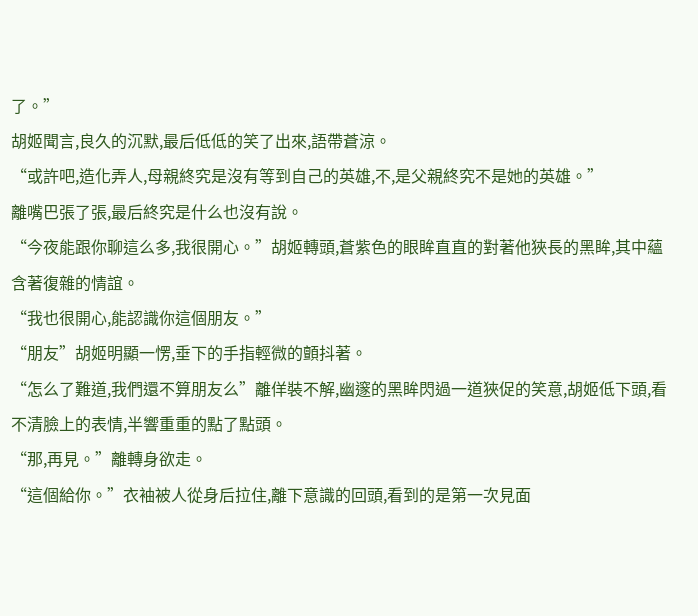了。”
胡姬聞言,良久的沉默,最后低低的笑了出來,語帶蒼涼。
“或許吧,造化弄人,母親終究是沒有等到自己的英雄,不,是父親終究不是她的英雄。”
離嘴巴張了張,最后終究是什么也沒有說。
“今夜能跟你聊這么多,我很開心。”胡姬轉頭,蒼紫色的眼眸直直的對著他狹長的黑眸,其中蘊含著復雜的情誼。
“我也很開心,能認識你這個朋友。”
“朋友”胡姬明顯一愣,垂下的手指輕微的顫抖著。
“怎么了難道,我們還不算朋友么”離佯裝不解,幽邃的黑眸閃過一道狹促的笑意,胡姬低下頭,看不清臉上的表情,半響重重的點了點頭。
“那,再見。”離轉身欲走。
“這個給你。”衣袖被人從身后拉住,離下意識的回頭,看到的是第一次見面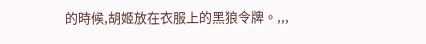的時候,胡姬放在衣服上的黑狼令牌。,,,